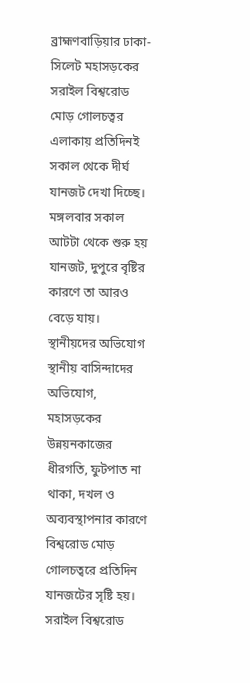ব্রাহ্মণবাড়িয়ার ঢাকা-সিলেট মহাসড়কের সরাইল বিশ্বরোড মোড় গোলচত্বর এলাকায় প্রতিদিনই সকাল থেকে দীর্ঘ যানজট দেখা দিচ্ছে। মঙ্গলবার সকাল আটটা থেকে শুরু হয় যানজট, দুপুরে বৃষ্টির কারণে তা আরও বেড়ে যায়।
স্থানীয়দের অভিযোগ
স্থানীয় বাসিন্দাদের অভিযোগ, মহাসড়কের উন্নয়নকাজের ধীরগতি, ফুটপাত না থাকা, দখল ও অব্যবস্থাপনার কারণে বিশ্বরোড মোড় গোলচত্বরে প্রতিদিন যানজটের সৃষ্টি হয়। সরাইল বিশ্বরোড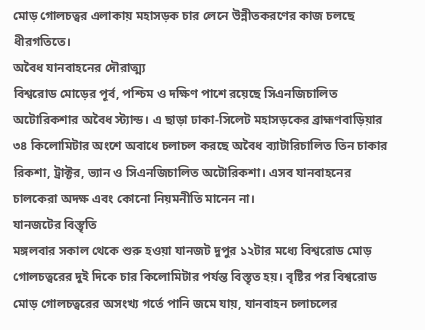মোড় গোলচত্বর এলাকায় মহাসড়ক চার লেনে উন্নীতকরণের কাজ চলছে ধীরগতিতে।
অবৈধ যানবাহনের দৌরাত্ম্য
বিশ্বরোড মোড়ের পূর্ব, পশ্চিম ও দক্ষিণ পাশে রয়েছে সিএনজিচালিত অটোরিকশার অবৈধ স্ট্যান্ড। এ ছাড়া ঢাকা-সিলেট মহাসড়কের ব্রাহ্মণবাড়িয়ার ৩৪ কিলোমিটার অংশে অবাধে চলাচল করছে অবৈধ ব্যাটারিচালিত তিন চাকার রিকশা, ট্রাক্টর, ভ্যান ও সিএনজিচালিত অটোরিকশা। এসব যানবাহনের চালকেরা অদক্ষ এবং কোনো নিয়মনীতি মানেন না।
যানজটের বিস্তৃতি
মঙ্গলবার সকাল থেকে শুরু হওয়া যানজট দুপুর ১২টার মধ্যে বিশ্বরোড মোড় গোলচত্বরের দুই দিকে চার কিলোমিটার পর্যন্ত বিস্তৃত হয়। বৃষ্টির পর বিশ্বরোড মোড় গোলচত্বরের অসংখ্য গর্তে পানি জমে যায়, যানবাহন চলাচলের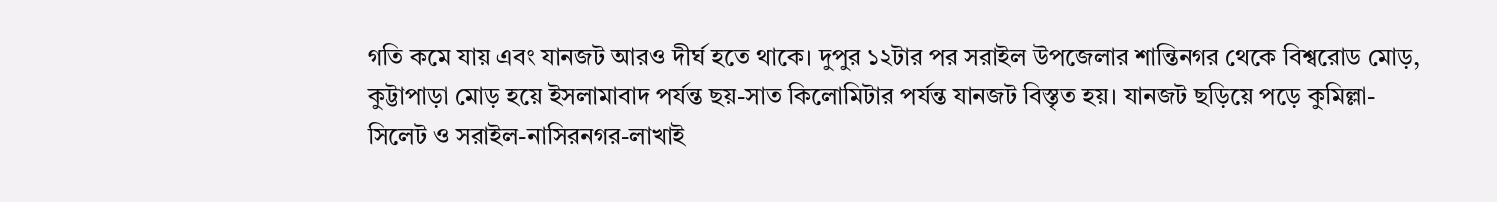গতি কমে যায় এবং যানজট আরও দীর্ঘ হতে থাকে। দুপুর ১২টার পর সরাইল উপজেলার শান্তিনগর থেকে বিশ্বরোড মোড়, কুট্টাপাড়া মোড় হয়ে ইসলামাবাদ পর্যন্ত ছয়-সাত কিলোমিটার পর্যন্ত যানজট বিস্তৃত হয়। যানজট ছড়িয়ে পড়ে কুমিল্লা-সিলেট ও সরাইল-নাসিরনগর-লাখাই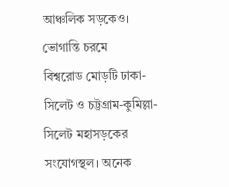আঞ্চলিক সড়কেও।
ভোগান্তি চরমে
বিশ্বরোড মোড়টি ঢাকা-সিলেট ও চট্টগ্রাম-কুমিল্লা-সিলেট মহাসড়কের সংযোগস্থল। অনেক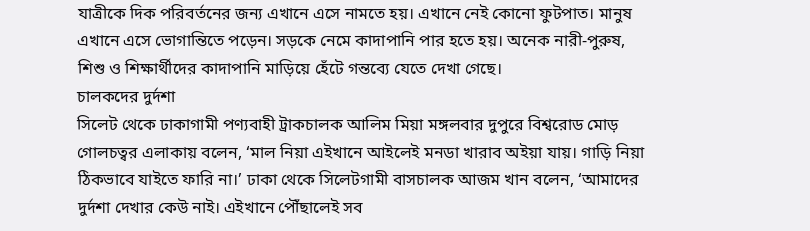যাত্রীকে দিক পরিবর্তনের জন্য এখানে এসে নামতে হয়। এখানে নেই কোনো ফুটপাত। মানুষ এখানে এসে ভোগান্তিতে পড়েন। সড়কে নেমে কাদাপানি পার হতে হয়। অনেক নারী-পুরুষ, শিশু ও শিক্ষার্থীদের কাদাপানি মাড়িয়ে হেঁটে গন্তব্যে যেতে দেখা গেছে।
চালকদের দুর্দশা
সিলেট থেকে ঢাকাগামী পণ্যবাহী ট্রাকচালক আলিম মিয়া মঙ্গলবার দুপুরে বিশ্বরোড মোড় গোলচত্বর এলাকায় বলেন, ‘মাল নিয়া এইখানে আইলেই মনডা খারাব অইয়া যায়। গাড়ি নিয়া ঠিকভাবে যাইতে ফারি না।’ ঢাকা থেকে সিলেটগামী বাসচালক আজম খান বলেন, ‘আমাদের দুর্দশা দেখার কেউ নাই। এইখানে পৌঁছালেই সব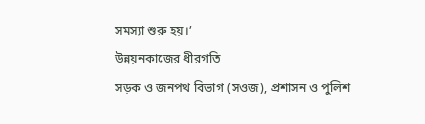সমস্যা শুরু হয়।’
উন্নয়নকাজের ধীরগতি
সড়ক ও জনপথ বিভাগ (সওজ), প্রশাসন ও পুলিশ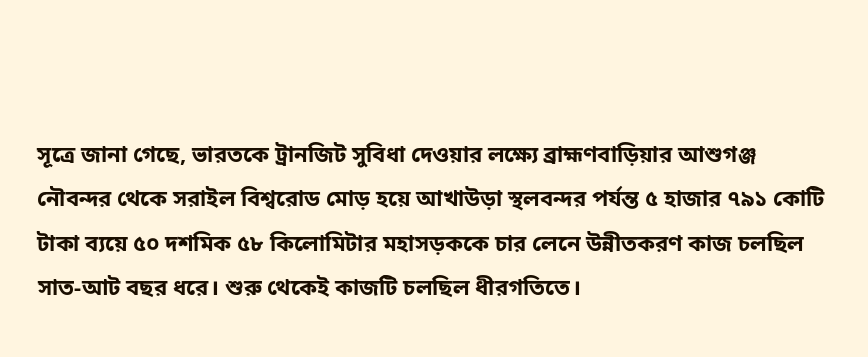সূত্রে জানা গেছে, ভারতকে ট্রানজিট সুবিধা দেওয়ার লক্ষ্যে ব্রাহ্মণবাড়িয়ার আশুগঞ্জ নৌবন্দর থেকে সরাইল বিশ্বরোড মোড় হয়ে আখাউড়া স্থলবন্দর পর্যন্ত ৫ হাজার ৭৯১ কোটি টাকা ব্যয়ে ৫০ দশমিক ৫৮ কিলোমিটার মহাসড়ককে চার লেনে উন্নীতকরণ কাজ চলছিল সাত-আট বছর ধরে। শুরু থেকেই কাজটি চলছিল ধীরগতিতে।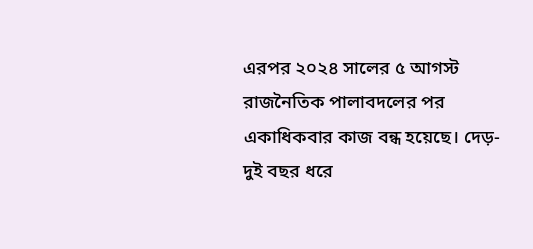এরপর ২০২৪ সালের ৫ আগস্ট রাজনৈতিক পালাবদলের পর একাধিকবার কাজ বন্ধ হয়েছে। দেড়-দুই বছর ধরে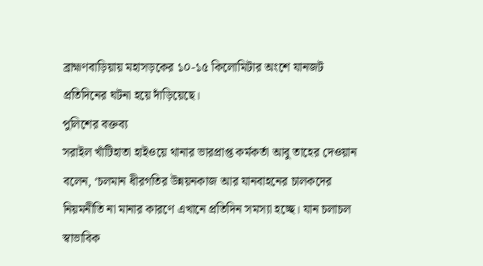ব্রাহ্মণবাড়িয়ায় মহাসড়কের ১০-১৫ কিলোমিটার অংশে যানজট প্রতিদিনের ঘটনা হয়ে দাঁড়িয়েছে।
পুলিশের বক্তব্য
সরাইল খাঁটিহাতা হাইওয়ে থানার ভারপ্রাপ্ত কর্মকর্তা আবু তাহের দেওয়ান বলেন, ‘চলমান ধীরগতির উন্নয়নকাজ আর যানবাহনের চালকদের নিয়মনীতি না মানার কারণে এখানে প্রতিদিন সমস্যা হচ্ছে। যান চলাচল স্বাভাবিক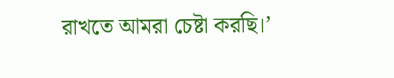রাখতে আমরা চেষ্টা করছি।’